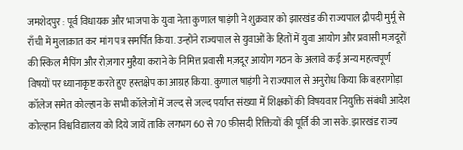जमशेदपुर : पूर्व विधायक और भाजपा के युवा नेता कुणाल षाड़ंगी ने शुक्रवार को झारखंड की राज्यपाल द्रौपदी मुर्मू से राँची में मुलाक़ात कर मांग पत्र समर्पित किया. उन्होंने राज्यपाल से युवाओं के हितों में युवा आयोग और प्रवासी मज़दूरों की स्किल मैपिंग और रोज़गार मुहैया कराने के निमित्त प्रवासी मज़दूर आयोग गठन के अलावे कई अन्य महत्वपूर्ण विषयों पर ध्यानाकृष्ट करते हुए हस्तक्षेप का आग्रह किया. कुणाल षाड़ंगी ने राज्यपाल से अनुरोध किया कि बहरागोड़ा कॉलेज समेत कोल्हान के सभी कॉलेजों में जल्द से जल्द पर्याप्त संख्या में शिक्षकों की विषयवार नियुक्ति संबंधी आदेश कोल्हान विश्वविद्यालय को दिये जायें ताकि लगभग 60 से 70 फ़ीसदी रिक्तियों की पूर्ति की जा सके. झारखंड राज्य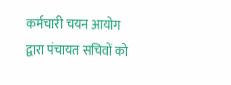कर्मचारी चयन आयोग द्वारा पंचायत सचिवों को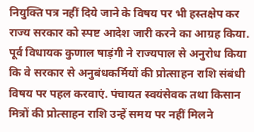नियुक्ति पत्र नहीं दिये जाने के विषय पर भी हस्तक्षेप कर राज्य सरकार को स्पष्ट आदेश जारी करने का आग्रह किया. पूर्व विधायक कुणाल षाड़ंगी ने राज्यपाल से अनुरोध किया कि वे सरकार से अनुबंधकर्मियों की प्रोत्साहन राशि संबंधी विषय पर पहल करवाएं. पंचायत स्वयंसेवक तथा किसान मित्रों की प्रोत्साहन राशि उन्हें समय पर नहीं मिलने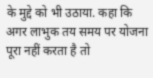के मुद्दे को भी उठाया. कहा कि अगर लाभुक तय समय पर योजना पूरा नहीं करता है तो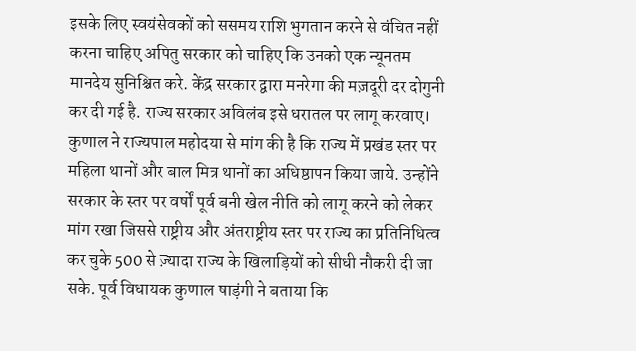इसके लिए स्वयंसेवकों को ससमय राशि भुगतान करने से वंचित नहीं करना चाहिए अपितु सरकार को चाहिए कि उनको एक न्यूनतम मानदेय सुनिश्चित करे. केंद्र सरकार द्वारा मनरेगा की मज़दूरी दर दोगुनी कर दी गई है. राज्य सरकार अविलंब इसे धरातल पर लागू करवाए। कुणाल ने राज्यपाल महोदया से मांग की है कि राज्य में प्रखंड स्तर पर महिला थानों और बाल मित्र थानों का अधिष्ठापन किया जाये. उन्होंने सरकार के स्तर पर वर्षों पूर्व बनी खेल नीति को लागू करने को लेकर मांग रखा जिससे राष्ट्रीय और अंतराष्ट्रीय स्तर पर राज्य का प्रतिनिधित्व कर चुके 500 से ज़्यादा राज्य के खिलाड़ियों को सीधी नौकरी दी जा सके. पूर्व विधायक कुणाल षाड़ंगी ने बताया कि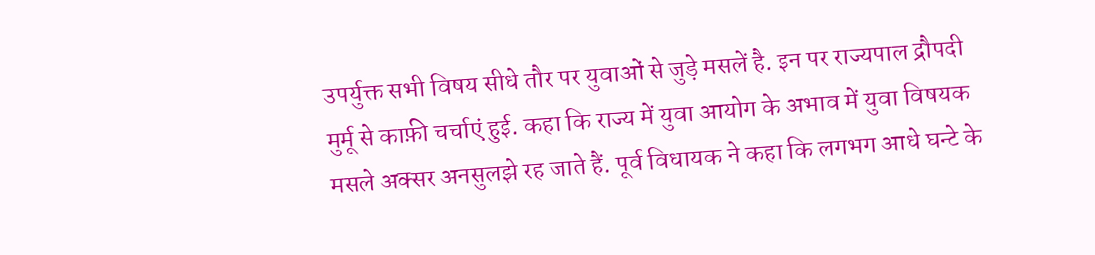उपर्युक्त सभी विषय सीधे तौर पर युवाओं से जुड़े मसलें है. इन पर राज्यपाल द्रौपदी मुर्मू से काफ़ी चर्चाएं हुई. कहा कि राज्य में युवा आयोग के अभाव में युवा विषयक मसले अक्सर अनसुलझे रह जाते हैं. पूर्व विधायक ने कहा कि लगभग आधे घन्टे के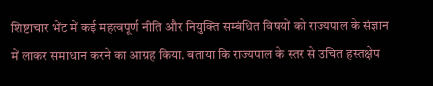शिष्टाचार भेंट में कई महत्वपूर्ण नीति और नियुक्ति सम्बंधित विषयों को राज्यपाल के संज्ञान में लाकर समाधान करने का आग्रह किया. बताया कि राज्यपाल के स्तर से उचित हस्तक्षेप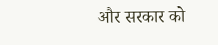और सरकार को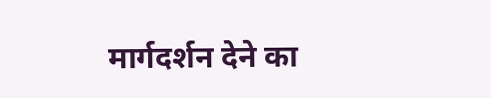मार्गदर्शन देने का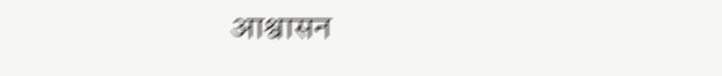आश्वासन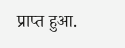प्राप्त हुआ.